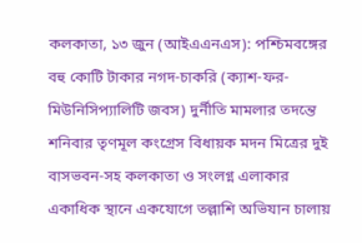কলকাতা, ১৩ জুন (আইএএনএস): পশ্চিমবঙ্গের বহু কোটি টাকার নগদ-চাকরি (ক্যাশ-ফর-মিউনিসিপ্যালিটি জবস) দুর্নীতি মামলার তদন্তে শনিবার তৃণমূল কংগ্রেস বিধায়ক মদন মিত্রের দুই বাসভবন-সহ কলকাতা ও সংলগ্ন এলাকার একাধিক স্থানে একযোগে তল্লাশি অভিযান চালায়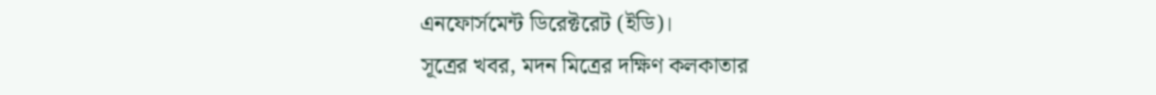এনফোর্সমেন্ট ডিরেক্টরেট (ইডি)।
সূত্রের খবর, মদন মিত্রের দক্ষিণ কলকাতার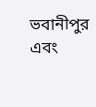ভবানীপুর এবং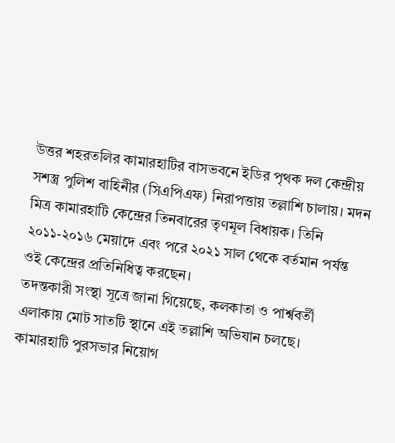উত্তর শহরতলির কামারহাটির বাসভবনে ইডির পৃথক দল কেন্দ্রীয় সশস্ত্র পুলিশ বাহিনীর (সিএপিএফ) নিরাপত্তায় তল্লাশি চালায়। মদন মিত্র কামারহাটি কেন্দ্রের তিনবারের তৃণমূল বিধায়ক। তিনি ২০১১-২০১৬ মেয়াদে এবং পরে ২০২১ সাল থেকে বর্তমান পর্যন্ত ওই কেন্দ্রের প্রতিনিধিত্ব করছেন।
তদন্তকারী সংস্থা সূত্রে জানা গিয়েছে, কলকাতা ও পার্শ্ববর্তী এলাকায় মোট সাতটি স্থানে এই তল্লাশি অভিযান চলছে। কামারহাটি পুরসভার নিয়োগ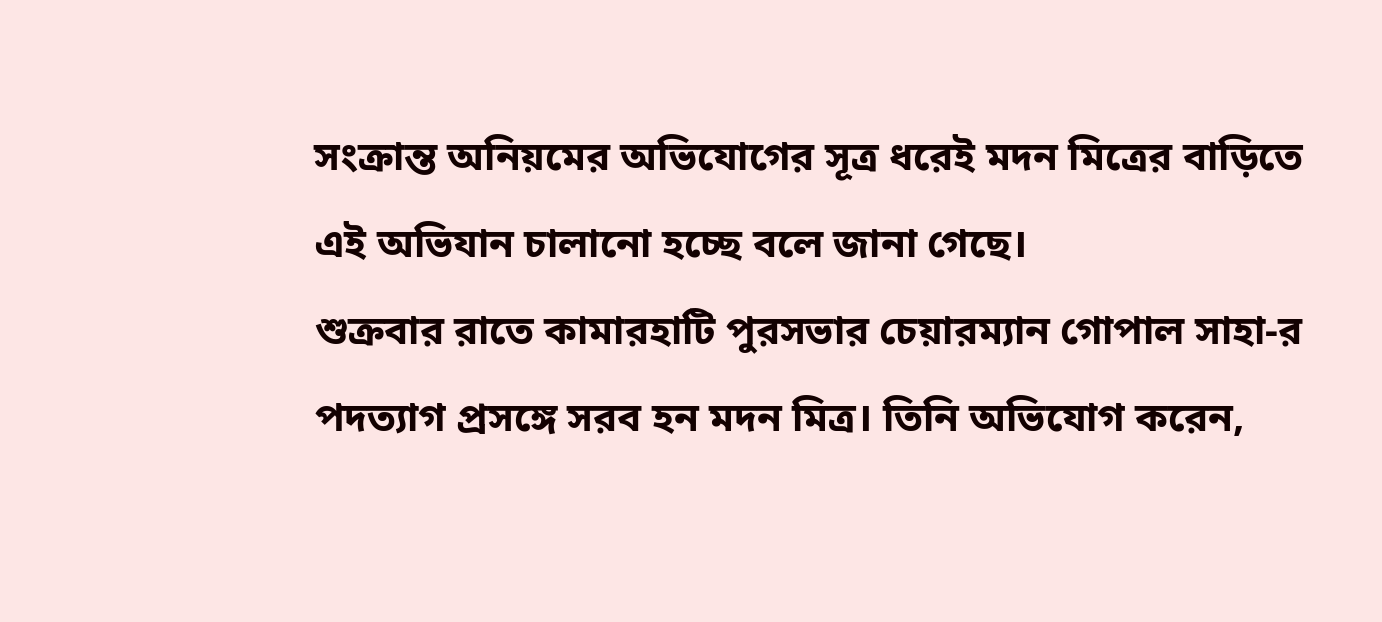সংক্রান্ত অনিয়মের অভিযোগের সূত্র ধরেই মদন মিত্রের বাড়িতে এই অভিযান চালানো হচ্ছে বলে জানা গেছে।
শুক্রবার রাতে কামারহাটি পুরসভার চেয়ারম্যান গোপাল সাহা-র পদত্যাগ প্রসঙ্গে সরব হন মদন মিত্র। তিনি অভিযোগ করেন,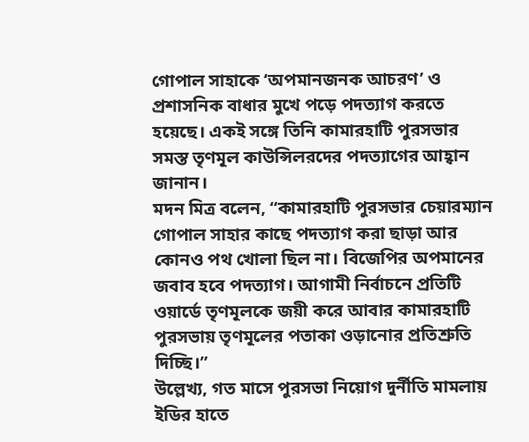গোপাল সাহাকে ‘অপমানজনক আচরণ’ ও প্রশাসনিক বাধার মুখে পড়ে পদত্যাগ করতে হয়েছে। একই সঙ্গে তিনি কামারহাটি পুরসভার সমস্ত তৃণমূল কাউন্সিলরদের পদত্যাগের আহ্বান জানান।
মদন মিত্র বলেন, “কামারহাটি পুরসভার চেয়ারম্যান গোপাল সাহার কাছে পদত্যাগ করা ছাড়া আর কোনও পথ খোলা ছিল না। বিজেপির অপমানের জবাব হবে পদত্যাগ। আগামী নির্বাচনে প্রতিটি ওয়ার্ডে তৃণমূলকে জয়ী করে আবার কামারহাটি পুরসভায় তৃণমূলের পতাকা ওড়ানোর প্রতিশ্রুতি দিচ্ছি।”
উল্লেখ্য, গত মাসে পুরসভা নিয়োগ দুর্নীতি মামলায় ইডির হাতে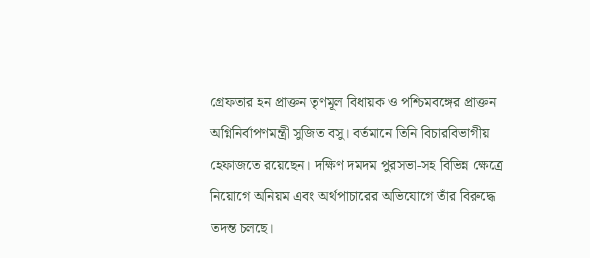গ্রেফতার হন প্রাক্তন তৃণমূল বিধায়ক ও পশ্চিমবঙ্গের প্রাক্তন অগ্নিনির্বাপণমন্ত্রী সুজিত বসু। বর্তমানে তিনি বিচারবিভাগীয় হেফাজতে রয়েছেন। দক্ষিণ দমদম পুরসভা-সহ বিভিন্ন ক্ষেত্রে নিয়োগে অনিয়ম এবং অর্থপাচারের অভিযোগে তাঁর বিরুদ্ধে তদন্ত চলছে।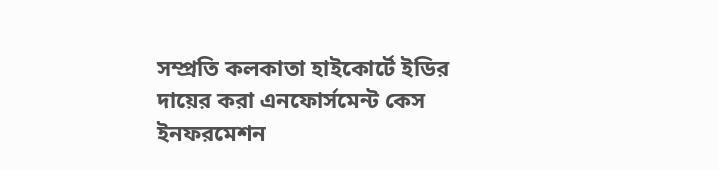সম্প্রতি কলকাতা হাইকোর্টে ইডির দায়ের করা এনফোর্সমেন্ট কেস ইনফরমেশন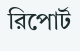রিপোর্ট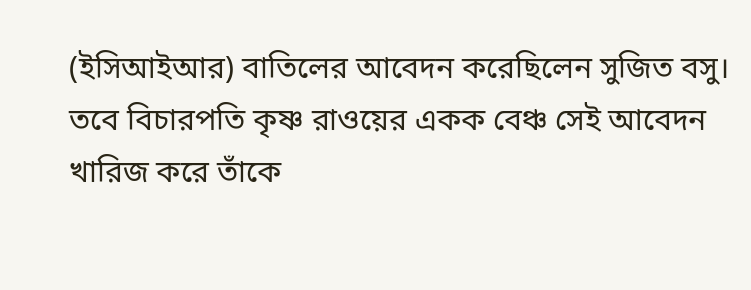(ইসিআইআর) বাতিলের আবেদন করেছিলেন সুজিত বসু। তবে বিচারপতি কৃষ্ণ রাওয়ের একক বেঞ্চ সেই আবেদন খারিজ করে তাঁকে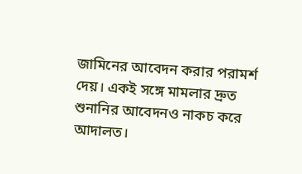জামিনের আবেদন করার পরামর্শ দেয়। একই সঙ্গে মামলার দ্রুত শুনানির আবেদনও নাকচ করে আদালত।